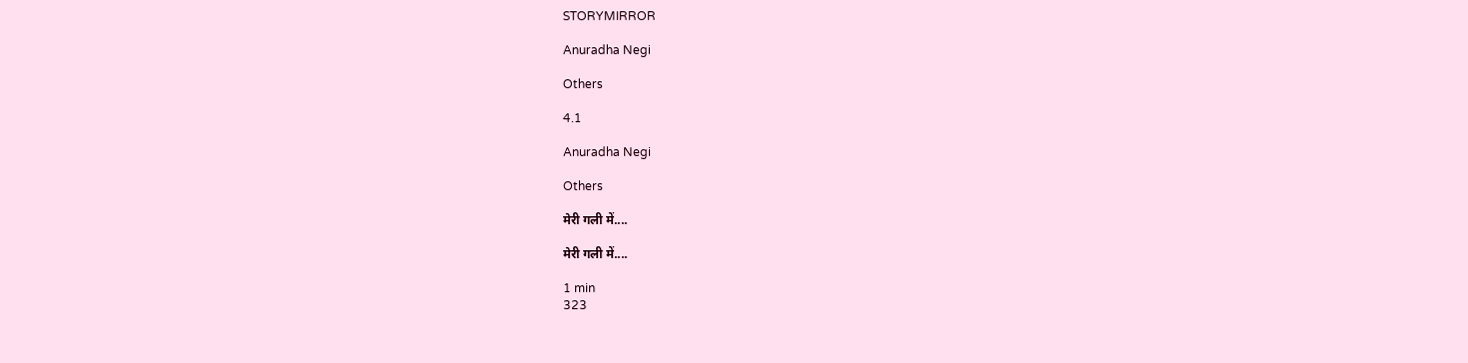STORYMIRROR

Anuradha Negi

Others

4.1

Anuradha Negi

Others

मेरी गली में....

मेरी गली में....

1 min
323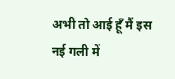अभी तो आई हूँ मैं इस नई गली में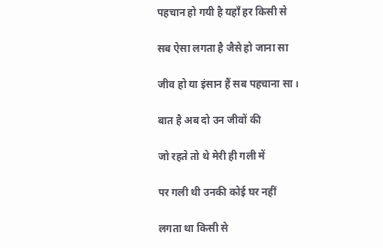पहचान हो गयी है यहाँ हर किसी से

सब ऐसा लगता है जैसे हो जाना सा

जीव हो या इंसान हैं सब पहचाना सा।

बात है अब दो उन जीवों की

जो रहते तो थे मेरी ही गली में

पर गली थी उनकी कोई घर नहीं

लगता था किसी से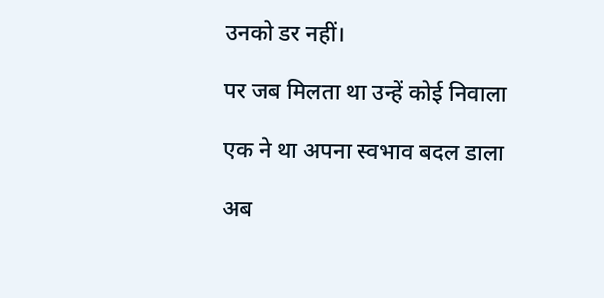उनको डर नहीं।

पर जब मिलता था उन्हें कोई निवाला

एक ने था अपना स्वभाव बदल डाला

अब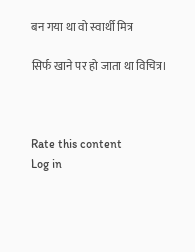बन गया था वो स्वार्थी मित्र

सिर्फ खाने पर हो जाता था विचित्र।



Rate this content
Log in